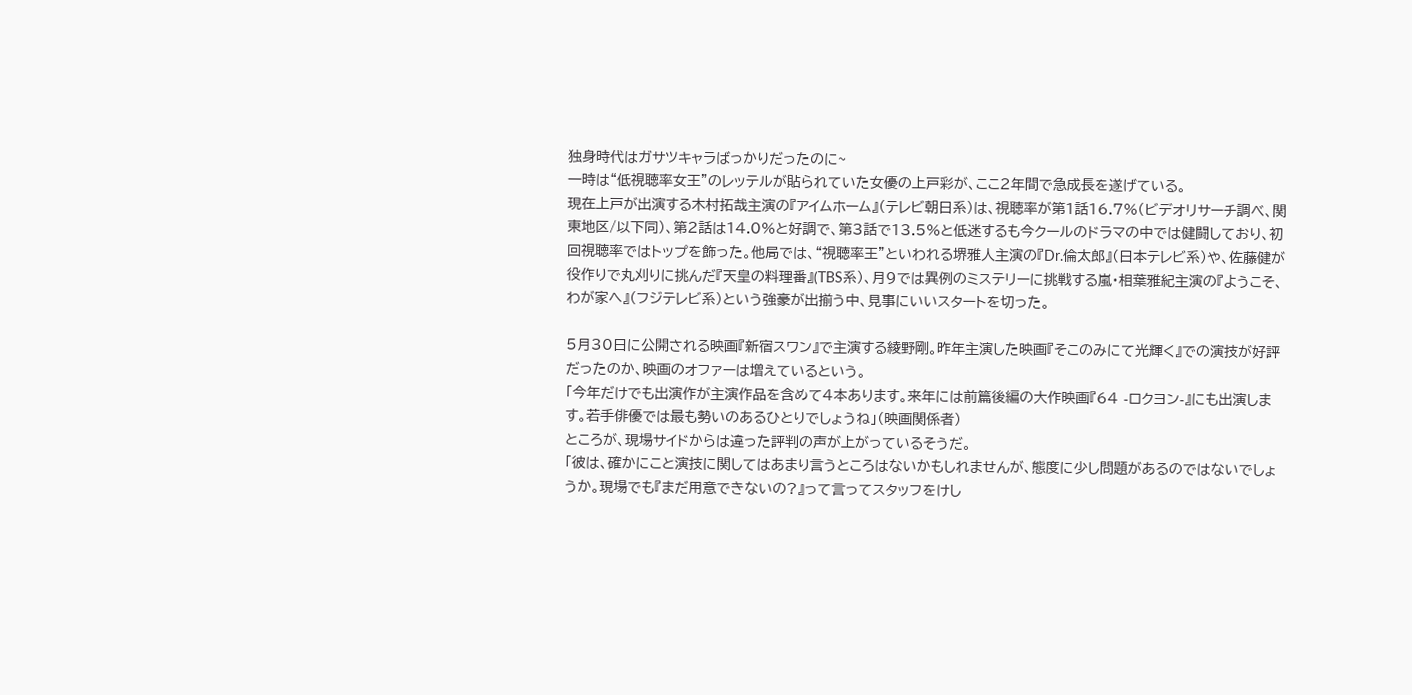独身時代はガサツキャラばっかりだったのに~
一時は“低視聴率女王”のレッテルが貼られていた女優の上戸彩が、ここ2年間で急成長を遂げている。
現在上戸が出演する木村拓哉主演の『アイムホーム』(テレビ朝日系)は、視聴率が第1話16.7%(ビデオリサーチ調べ、関東地区/以下同)、第2話は14.0%と好調で、第3話で13.5%と低迷するも今クールのドラマの中では健闘しており、初回視聴率ではトップを飾った。他局では、“視聴率王”といわれる堺雅人主演の『Dr.倫太郎』(日本テレビ系)や、佐藤健が役作りで丸刈りに挑んだ『天皇の料理番』(TBS系)、月9では異例のミステリーに挑戦する嵐・相葉雅紀主演の『ようこそ、わが家へ』(フジテレビ系)という強豪が出揃う中、見事にいいスタートを切った。

5月30日に公開される映画『新宿スワン』で主演する綾野剛。昨年主演した映画『そこのみにて光輝く』での演技が好評だったのか、映画のオファーは増えているという。
「今年だけでも出演作が主演作品を含めて4本あります。来年には前篇後編の大作映画『64 -ロクヨン-』にも出演します。若手俳優では最も勢いのあるひとりでしょうね」(映画関係者)
ところが、現場サイドからは違った評判の声が上がっているそうだ。
「彼は、確かにこと演技に関してはあまり言うところはないかもしれませんが、態度に少し問題があるのではないでしょうか。現場でも『まだ用意できないの?』って言ってスタッフをけし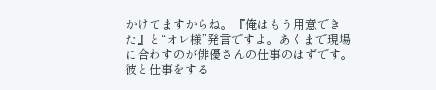かけてますからね。『俺はもう用意できた』と“オレ様”発言ですよ。あくまで現場に合わすのが俳優さんの仕事のはずです。彼と仕事をする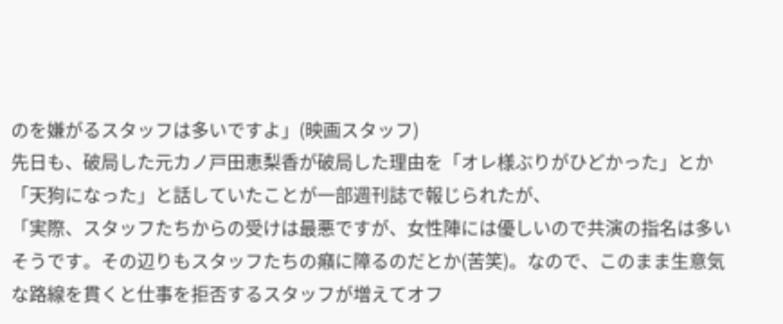のを嫌がるスタッフは多いですよ」(映画スタッフ)
先日も、破局した元カノ戸田恵梨香が破局した理由を「オレ様ぶりがひどかった」とか「天狗になった」と話していたことが一部週刊誌で報じられたが、
「実際、スタッフたちからの受けは最悪ですが、女性陣には優しいので共演の指名は多いそうです。その辺りもスタッフたちの癪に障るのだとか(苦笑)。なので、このまま生意気な路線を貫くと仕事を拒否するスタッフが増えてオフ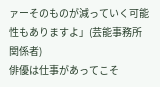ァーそのものが減っていく可能性もありますよ」(芸能事務所関係者)
俳優は仕事があってこそ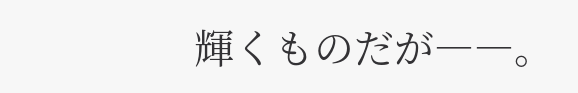輝くものだが――。